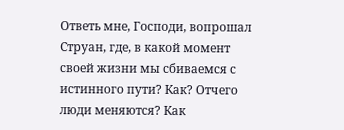Ответь мне, Господи, вопрошал Струан, где, в какой момент своей жизни мы сбиваемся с истинного пути? Как? Отчего люди меняются? Как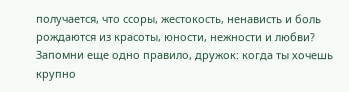получается, что ссоры, жестокость, ненависть и боль рождаются из красоты, юности, нежности и любви?
Запомни еще одно правило, дружок: когда ты хочешь крупно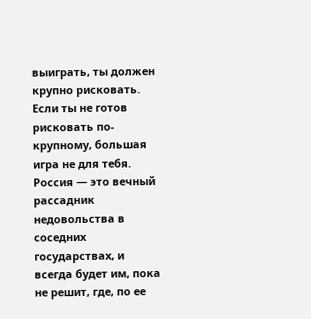выиграть, ты должен крупно рисковать. Если ты не готов рисковать по-крупному, большая игра не для тебя.
Россия — это вечный рассадник недовольства в соседних государствах, и всегда будет им, пока не решит, где, по ее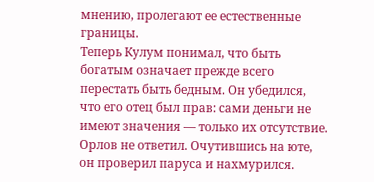мнению, пролегают ее естественные границы.
Теперь Кулум понимал, что быть богатым означает прежде всего перестать быть бедным. Он убедился, что его отец был прав: сами деньги не имеют значения — только их отсутствие.
Орлов не ответил. Очутившись на юте, он проверил паруса и нахмурился.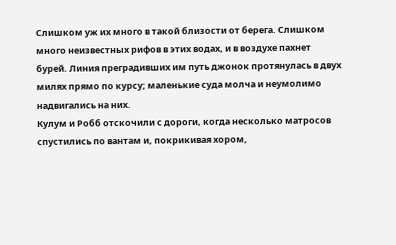Слишком уж их много в такой близости от берега. Слишком много неизвестных рифов в этих водах, и в воздухе пахнет бурей. Линия преградивших им путь джонок протянулась в двух милях прямо по курсу; маленькие суда молча и неумолимо надвигались на них.
Кулум и Робб отскочили с дороги, когда несколько матросов спустились по вантам и, покрикивая хором,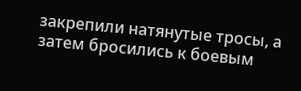закрепили натянутые тросы, а затем бросились к боевым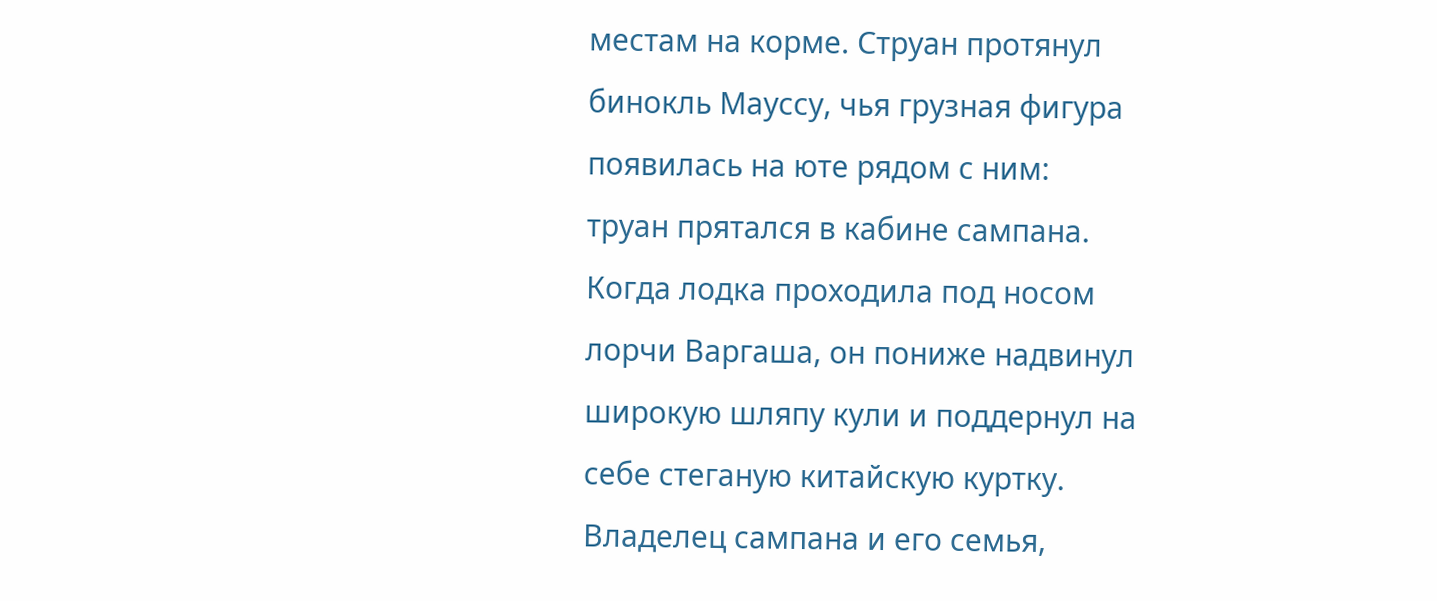местам на корме. Струан протянул бинокль Мауссу, чья грузная фигура появилась на юте рядом с ним:
труан прятался в кабине сампана. Когда лодка проходила под носом лорчи Варгаша, он пониже надвинул широкую шляпу кули и поддернул на себе стеганую китайскую куртку. Владелец сампана и его семья,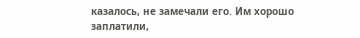казалось, не замечали его. Им хорошо заплатили,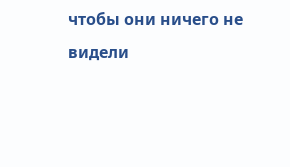чтобы они ничего не видели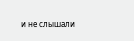и не слышали